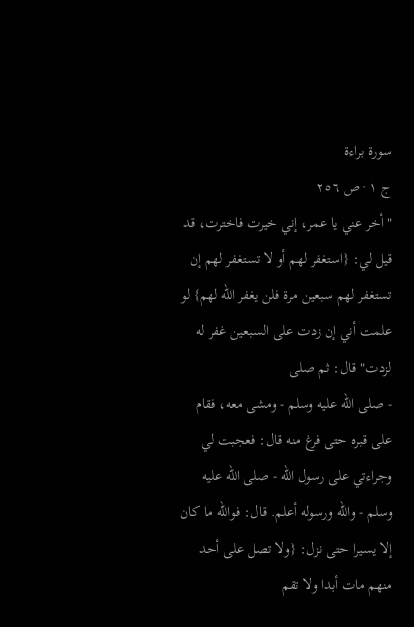سورة براءة
ج ١ · ص ٢٥٦
"أخر عني يا عمر، إني خيرت فاخترت، قد قيل لي: {استغفر لهم أو لا تستغفر لهم إن تستغفر لهم سبعين مرة فلن يغفر الله لهم} لو علمت أني إن زدت على السبعين غفر له لزدت" قال: ثم صلى
- صلى الله عليه وسلم - ومشى معه، فقام على قبره حتى فرغ منه قال: فعجبت لي وجراءتي على رسول الله - صلى الله عليه وسلم - والله ورسوله أعلم. قال: فوالله ما كان إلا يسيرا حتى نزل: {ولا تصل على أحد منهم مات أبدا ولا تقم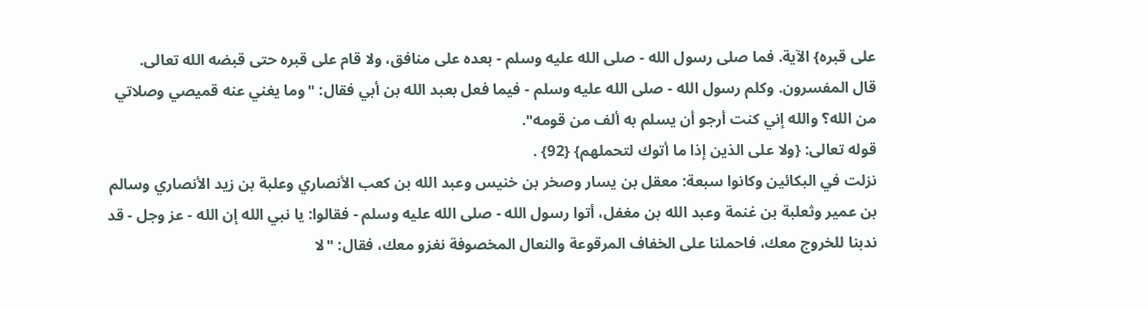على قبره} الآية. فما صلى رسول الله - صلى الله عليه وسلم - بعده على منافق، ولا قام على قبره حتى قبضه الله تعالى.
قال المفسرون. وكلم رسول الله - صلى الله عليه وسلم - فيما فعل بعبد الله بن أبي فقال: "وما يغني عنه قميصي وصلاتي من الله؟ والله إني كنت أرجو أن يسلم به ألف من قومه".
قوله تعالى: {ولا على الذين إذا ما أتوك لتحملهم} {92} .
نزلت في البكائين وكانوا سبعة: معقل بن يسار وصخر بن خنيس وعبد الله بن كعب الأنصاري وعلبة بن زيد الأنصاري وسالم بن عمير وثعلبة بن غنمة وعبد الله بن مغفل، أتوا رسول الله - صلى الله عليه وسلم - فقالوا: يا نبي الله إن الله - عز وجل - قد ندبنا للخروج معك، فاحملنا على الخفاف المرقوعة والنعال المخصوفة نغزو معك، فقال: "لا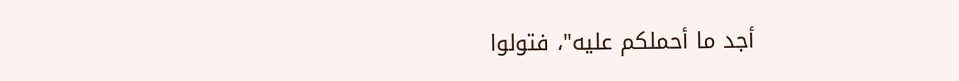أجد ما أحملكم عليه"، فتولوا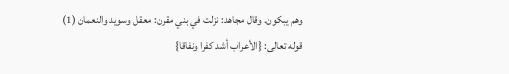وهم يبكون. وقال مجاهد: نزلت في بني مقرن: معقل وسويد والنعمان (1)
قوله تعالى: {الأعراب أشد كفرا ونفاقا}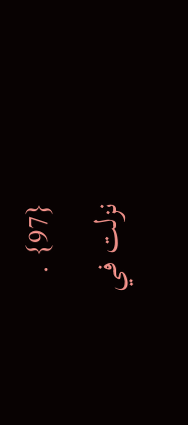{97} .
نزلت في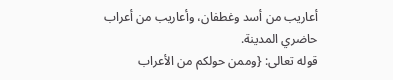أعاريب من أسد وغطفان، وأعاريب من أعراب حاضري المدينة.
قوله تعالى: {وممن حولكم من الأعراب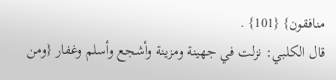منافقون} {101} .
قال الكلبي: نزلت في جهينة ومزينة وأشجع وأسلم وغفار {ومن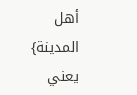أهل المدينة} يعني